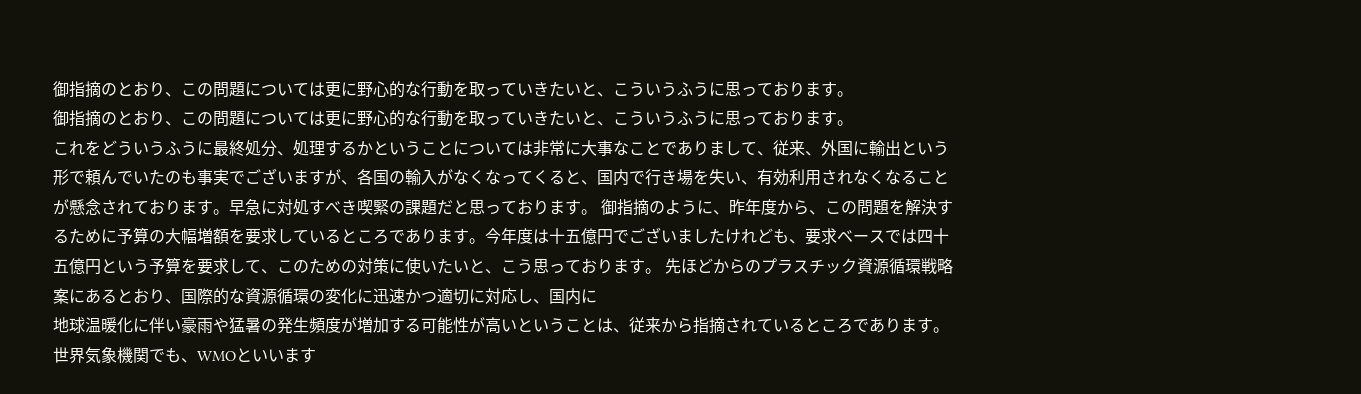御指摘のとおり、この問題については更に野心的な行動を取っていきたいと、こういうふうに思っております。
御指摘のとおり、この問題については更に野心的な行動を取っていきたいと、こういうふうに思っております。
これをどういうふうに最終処分、処理するかということについては非常に大事なことでありまして、従来、外国に輸出という形で頼んでいたのも事実でございますが、各国の輸入がなくなってくると、国内で行き場を失い、有効利用されなくなることが懸念されております。早急に対処すべき喫緊の課題だと思っております。 御指摘のように、昨年度から、この問題を解決するために予算の大幅増額を要求しているところであります。今年度は十五億円でございましたけれども、要求ベースでは四十五億円という予算を要求して、このための対策に使いたいと、こう思っております。 先ほどからのプラスチック資源循環戦略案にあるとおり、国際的な資源循環の変化に迅速かつ適切に対応し、国内に
地球温暖化に伴い豪雨や猛暑の発生頻度が増加する可能性が高いということは、従来から指摘されているところであります。世界気象機関でも、WMOといいます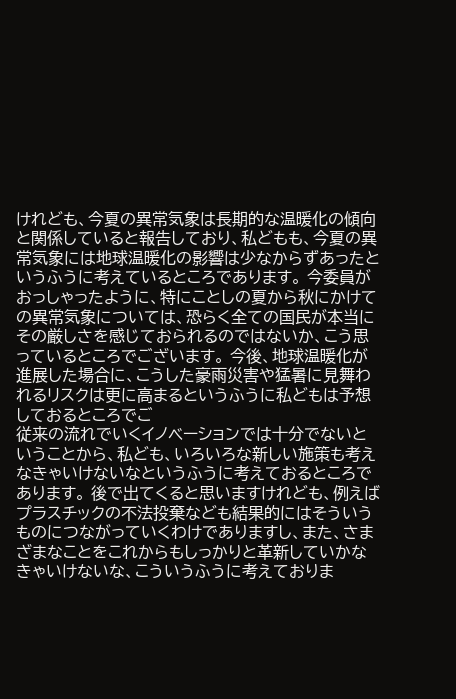けれども、今夏の異常気象は長期的な温暖化の傾向と関係していると報告しており、私どもも、今夏の異常気象には地球温暖化の影響は少なからずあったというふうに考えているところであります。 今委員がおっしゃったように、特にことしの夏から秋にかけての異常気象については、恐らく全ての国民が本当にその厳しさを感じておられるのではないか、こう思っているところでございます。 今後、地球温暖化が進展した場合に、こうした豪雨災害や猛暑に見舞われるリスクは更に高まるというふうに私どもは予想しておるところでご
従来の流れでいくイノベーションでは十分でないということから、私ども、いろいろな新しい施策も考えなきゃいけないなというふうに考えておるところであります。 後で出てくると思いますけれども、例えばプラスチックの不法投棄なども結果的にはそういうものにつながっていくわけでありますし、また、さまざまなことをこれからもしっかりと革新していかなきゃいけないな、こういうふうに考えておりま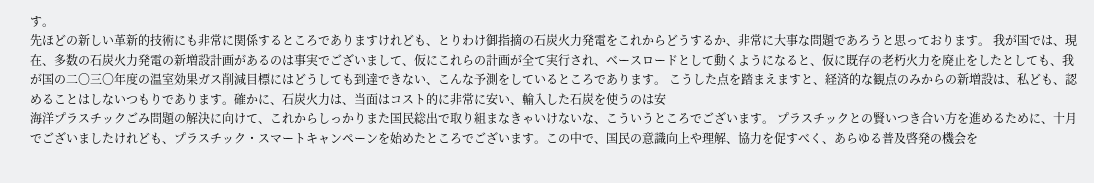す。
先ほどの新しい革新的技術にも非常に関係するところでありますけれども、とりわけ御指摘の石炭火力発電をこれからどうするか、非常に大事な問題であろうと思っております。 我が国では、現在、多数の石炭火力発電の新増設計画があるのは事実でございまして、仮にこれらの計画が全て実行され、ベースロードとして動くようになると、仮に既存の老朽火力を廃止をしたとしても、我が国の二〇三〇年度の温室効果ガス削減目標にはどうしても到達できない、こんな予測をしているところであります。 こうした点を踏まえますと、経済的な観点のみからの新増設は、私ども、認めることはしないつもりであります。確かに、石炭火力は、当面はコスト的に非常に安い、輸入した石炭を使うのは安
海洋プラスチックごみ問題の解決に向けて、これからしっかりまた国民総出で取り組まなきゃいけないな、こういうところでございます。 プラスチックとの賢いつき合い方を進めるために、十月でございましたけれども、プラスチック・スマートキャンペーンを始めたところでございます。この中で、国民の意識向上や理解、協力を促すべく、あらゆる普及啓発の機会を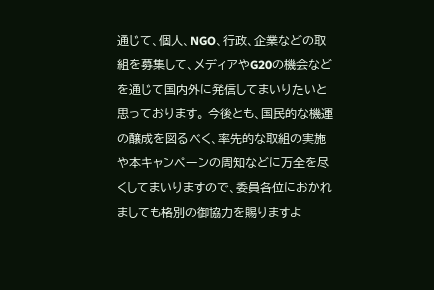通じて、個人、NGO、行政、企業などの取組を募集して、メディアやG20の機会などを通じて国内外に発信してまいりたいと思っております。 今後とも、国民的な機運の醸成を図るべく、率先的な取組の実施や本キャンペーンの周知などに万全を尽くしてまいりますので、委員各位におかれましても格別の御協力を賜りますよ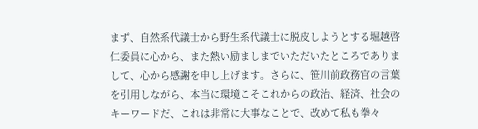まず、自然系代議士から野生系代議士に脱皮しようとする堀越啓仁委員に心から、また熱い励ましまでいただいたところでありまして、心から感謝を申し上げます。さらに、笹川前政務官の言葉を引用しながら、本当に環境こそこれからの政治、経済、社会のキーワードだ、これは非常に大事なことで、改めて私も拳々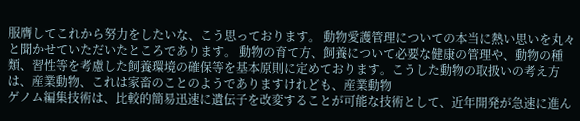服膺してこれから努力をしたいな、こう思っております。 動物愛護管理についての本当に熱い思いを丸々と聞かせていただいたところであります。 動物の育て方、飼養について必要な健康の管理や、動物の種類、習性等を考慮した飼養環境の確保等を基本原則に定めております。こうした動物の取扱いの考え方は、産業動物、これは家畜のことのようでありますけれども、産業動物
ゲノム編集技術は、比較的簡易迅速に遺伝子を改変することが可能な技術として、近年開発が急速に進ん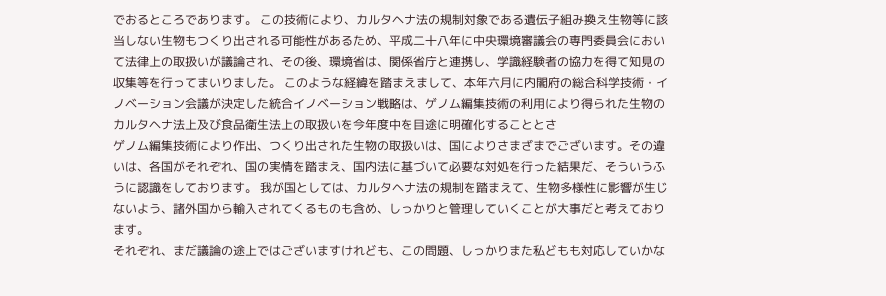でおるところであります。 この技術により、カルタヘナ法の規制対象である遺伝子組み換え生物等に該当しない生物もつくり出される可能性があるため、平成二十八年に中央環境審議会の専門委員会において法律上の取扱いが議論され、その後、環境省は、関係省庁と連携し、学識経験者の協力を得て知見の収集等を行ってまいりました。 このような経緯を踏まえまして、本年六月に内閣府の総合科学技術・イノベーション会議が決定した統合イノベーション戦略は、ゲノム編集技術の利用により得られた生物のカルタヘナ法上及び食品衛生法上の取扱いを今年度中を目途に明確化することとさ
ゲノム編集技術により作出、つくり出された生物の取扱いは、国によりさまざまでございます。その違いは、各国がそれぞれ、国の実情を踏まえ、国内法に基づいて必要な対処を行った結果だ、そういうふうに認識をしております。 我が国としては、カルタヘナ法の規制を踏まえて、生物多様性に影響が生じないよう、諸外国から輸入されてくるものも含め、しっかりと管理していくことが大事だと考えております。
それぞれ、まだ議論の途上ではございますけれども、この問題、しっかりまた私どもも対応していかな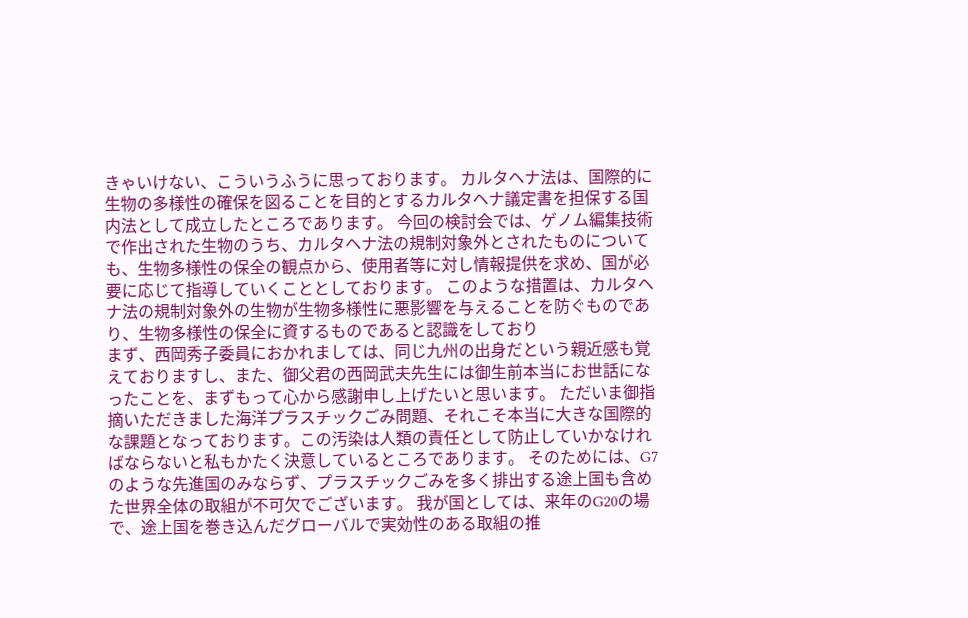きゃいけない、こういうふうに思っております。 カルタヘナ法は、国際的に生物の多様性の確保を図ることを目的とするカルタヘナ議定書を担保する国内法として成立したところであります。 今回の検討会では、ゲノム編集技術で作出された生物のうち、カルタヘナ法の規制対象外とされたものについても、生物多様性の保全の観点から、使用者等に対し情報提供を求め、国が必要に応じて指導していくこととしております。 このような措置は、カルタヘナ法の規制対象外の生物が生物多様性に悪影響を与えることを防ぐものであり、生物多様性の保全に資するものであると認識をしており
まず、西岡秀子委員におかれましては、同じ九州の出身だという親近感も覚えておりますし、また、御父君の西岡武夫先生には御生前本当にお世話になったことを、まずもって心から感謝申し上げたいと思います。 ただいま御指摘いただきました海洋プラスチックごみ問題、それこそ本当に大きな国際的な課題となっております。この汚染は人類の責任として防止していかなければならないと私もかたく決意しているところであります。 そのためには、G7のような先進国のみならず、プラスチックごみを多く排出する途上国も含めた世界全体の取組が不可欠でございます。 我が国としては、来年のG20の場で、途上国を巻き込んだグローバルで実効性のある取組の推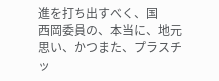進を打ち出すべく、国
西岡委員の、本当に、地元思い、かつまた、プラスチッ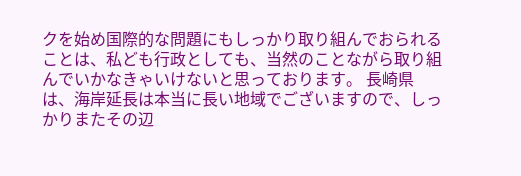クを始め国際的な問題にもしっかり取り組んでおられることは、私ども行政としても、当然のことながら取り組んでいかなきゃいけないと思っております。 長崎県は、海岸延長は本当に長い地域でございますので、しっかりまたその辺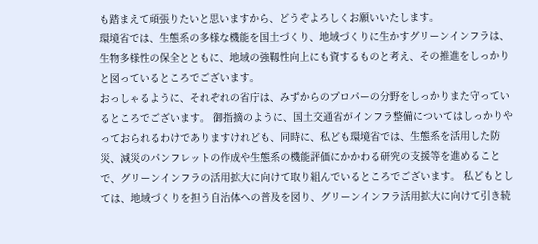も踏まえて頑張りたいと思いますから、どうぞよろしくお願いいたします。
環境省では、生態系の多様な機能を国土づくり、地域づくりに生かすグリーンインフラは、生物多様性の保全とともに、地域の強靱性向上にも資するものと考え、その推進をしっかりと図っているところでございます。
おっしゃるように、それぞれの省庁は、みずからのプロパーの分野をしっかりまた守っているところでございます。 御指摘のように、国土交通省がインフラ整備についてはしっかりやっておられるわけでありますけれども、同時に、私ども環境省では、生態系を活用した防災、減災のパンフレットの作成や生態系の機能評価にかかわる研究の支援等を進めることで、グリーンインフラの活用拡大に向けて取り組んでいるところでございます。 私どもとしては、地域づくりを担う自治体への普及を図り、グリーンインフラ活用拡大に向けて引き続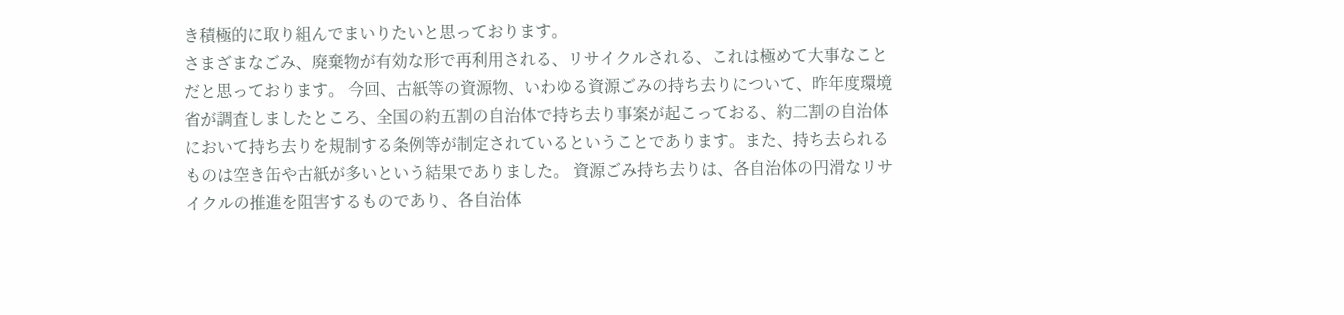き積極的に取り組んでまいりたいと思っております。
さまざまなごみ、廃棄物が有効な形で再利用される、リサイクルされる、これは極めて大事なことだと思っております。 今回、古紙等の資源物、いわゆる資源ごみの持ち去りについて、昨年度環境省が調査しましたところ、全国の約五割の自治体で持ち去り事案が起こっておる、約二割の自治体において持ち去りを規制する条例等が制定されているということであります。また、持ち去られるものは空き缶や古紙が多いという結果でありました。 資源ごみ持ち去りは、各自治体の円滑なリサイクルの推進を阻害するものであり、各自治体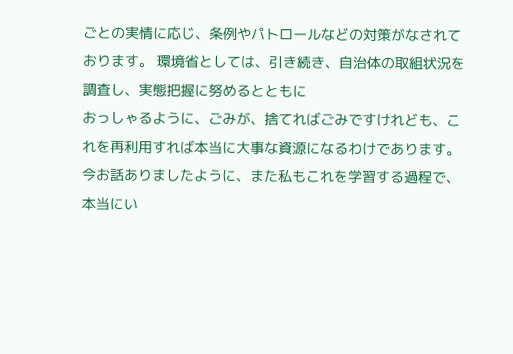ごとの実情に応じ、条例やパトロールなどの対策がなされております。 環境省としては、引き続き、自治体の取組状況を調査し、実態把握に努めるとともに
おっしゃるように、ごみが、捨てればごみですけれども、これを再利用すれば本当に大事な資源になるわけであります。今お話ありましたように、また私もこれを学習する過程で、本当にい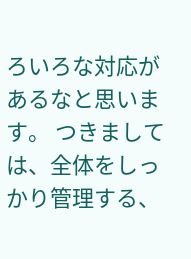ろいろな対応があるなと思います。 つきましては、全体をしっかり管理する、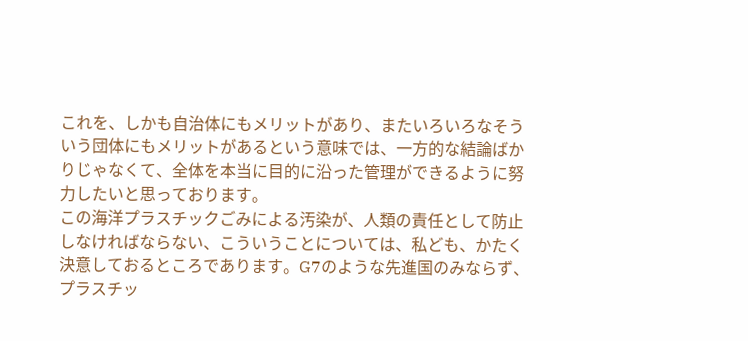これを、しかも自治体にもメリットがあり、またいろいろなそういう団体にもメリットがあるという意味では、一方的な結論ばかりじゃなくて、全体を本当に目的に沿った管理ができるように努力したいと思っております。
この海洋プラスチックごみによる汚染が、人類の責任として防止しなければならない、こういうことについては、私ども、かたく決意しておるところであります。G7のような先進国のみならず、プラスチッ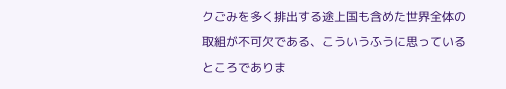クごみを多く排出する途上国も含めた世界全体の取組が不可欠である、こういうふうに思っているところでありま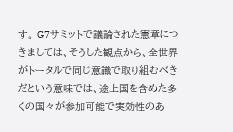す。 G7サミットで議論された憲章につきましては、そうした観点から、全世界がトータルで同じ意識で取り組むべきだという意味では、途上国を含めた多くの国々が参加可能で実効性のあ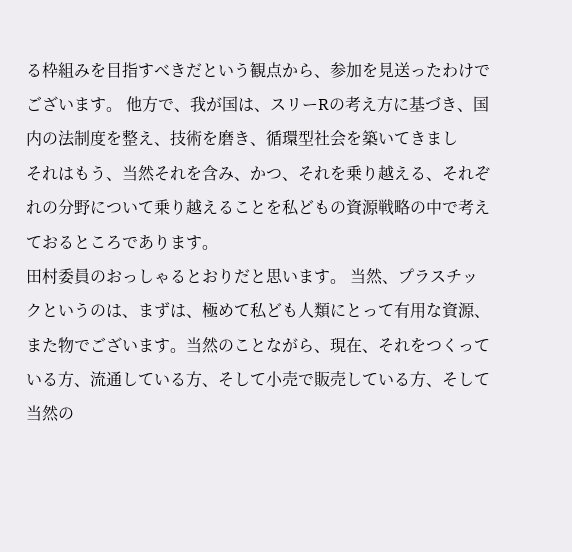る枠組みを目指すべきだという観点から、参加を見送ったわけでございます。 他方で、我が国は、スリーRの考え方に基づき、国内の法制度を整え、技術を磨き、循環型社会を築いてきまし
それはもう、当然それを含み、かつ、それを乗り越える、それぞれの分野について乗り越えることを私どもの資源戦略の中で考えておるところであります。
田村委員のおっしゃるとおりだと思います。 当然、プラスチックというのは、まずは、極めて私ども人類にとって有用な資源、また物でございます。当然のことながら、現在、それをつくっている方、流通している方、そして小売で販売している方、そして当然の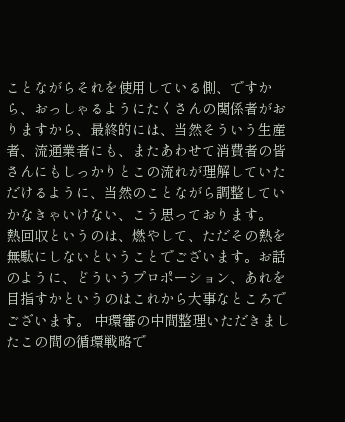ことながらそれを使用している側、ですから、おっしゃるようにたくさんの関係者がおりますから、最終的には、当然そういう生産者、流通業者にも、またあわせて消費者の皆さんにもしっかりとこの流れが理解していただけるように、当然のことながら調整していかなきゃいけない、こう思っております。
熱回収というのは、燃やして、ただその熱を無駄にしないということでございます。お話のように、どういうプロポーション、あれを目指すかというのはこれから大事なところでございます。 中環審の中間整理いただきましたこの間の循環戦略で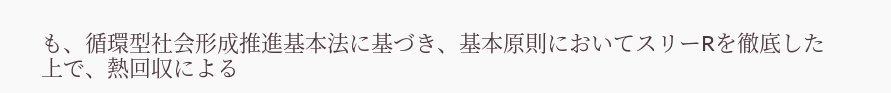も、循環型社会形成推進基本法に基づき、基本原則においてスリーRを徹底した上で、熱回収による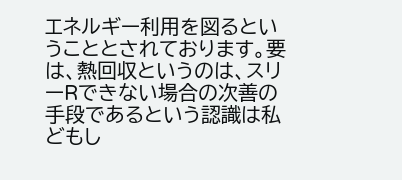エネルギー利用を図るということとされております。要は、熱回収というのは、スリーRできない場合の次善の手段であるという認識は私どもし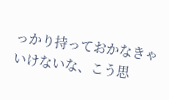っかり持っておかなきゃいけないな、こう思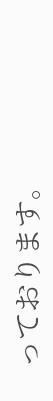っております。